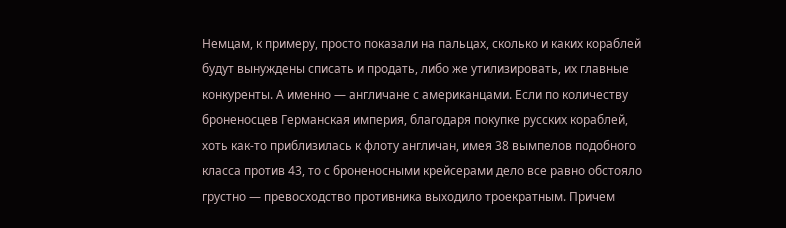Немцам, к примеру, просто показали на пальцах, сколько и каких кораблей будут вынуждены списать и продать, либо же утилизировать, их главные конкуренты. А именно — англичане с американцами. Если по количеству броненосцев Германская империя, благодаря покупке русских кораблей, хоть как-то приблизилась к флоту англичан, имея 38 вымпелов подобного класса против 43, то с броненосными крейсерами дело все равно обстояло грустно — превосходство противника выходило троекратным. Причем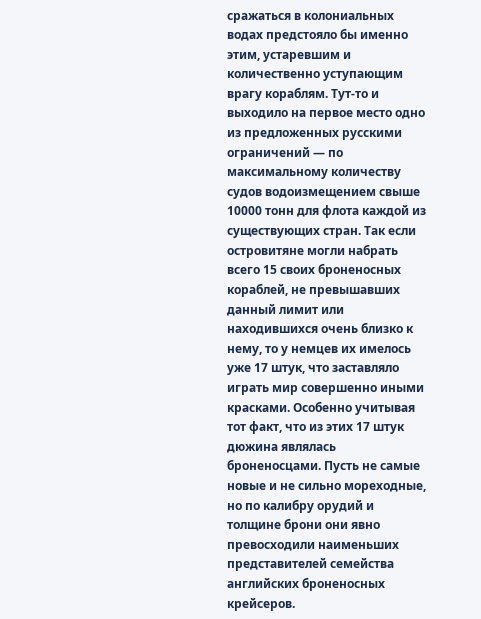сражаться в колониальных водах предстояло бы именно этим, устаревшим и количественно уступающим врагу кораблям. Тут-то и выходило на первое место одно из предложенных русскими ограничений — по максимальному количеству судов водоизмещением свыше 10000 тонн для флота каждой из существующих стран. Так если островитяне могли набрать всего 15 своих броненосных кораблей, не превышавших данный лимит или находившихся очень близко к нему, то у немцев их имелось уже 17 штук, что заставляло играть мир совершенно иными красками. Особенно учитывая тот факт, что из этих 17 штук дюжина являлась броненосцами. Пусть не самые новые и не сильно мореходные, но по калибру орудий и толщине брони они явно превосходили наименьших представителей семейства английских броненосных крейсеров.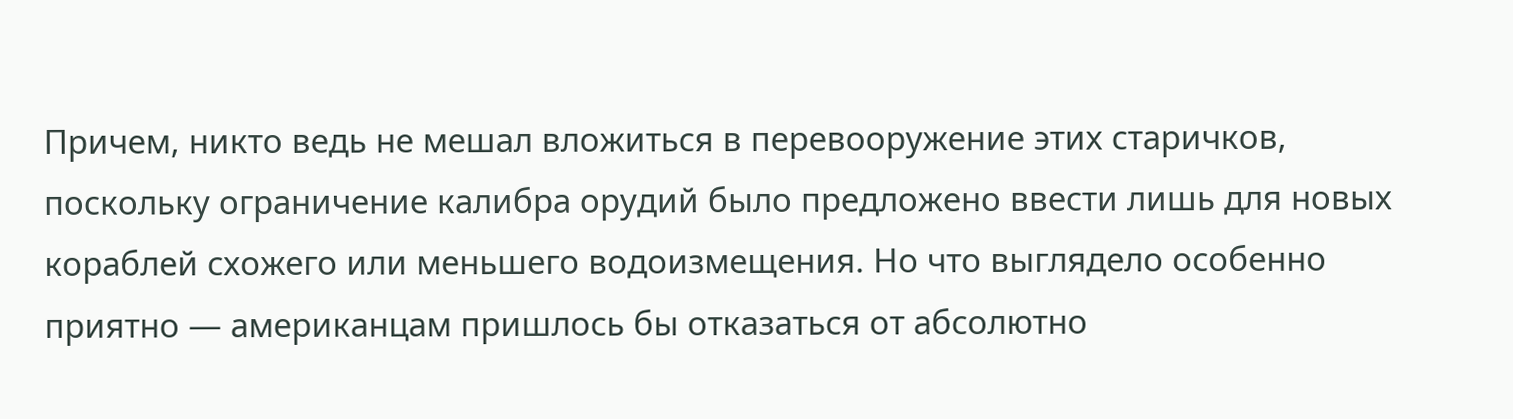Причем, никто ведь не мешал вложиться в перевооружение этих старичков, поскольку ограничение калибра орудий было предложено ввести лишь для новых кораблей схожего или меньшего водоизмещения. Но что выглядело особенно приятно — американцам пришлось бы отказаться от абсолютно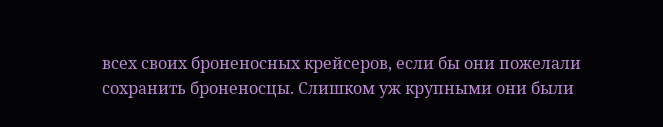всех своих броненосных крейсеров, если бы они пожелали сохранить броненосцы. Слишком уж крупными они были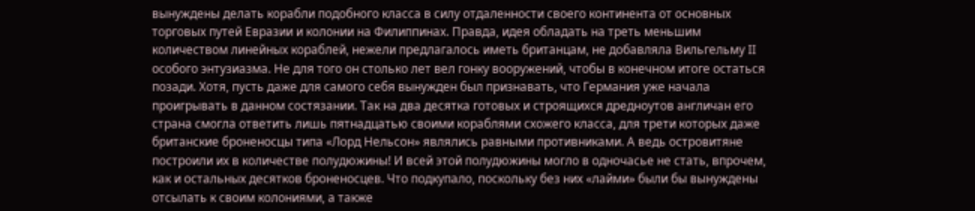вынуждены делать корабли подобного класса в силу отдаленности своего континента от основных торговых путей Евразии и колонии на Филиппинах. Правда, идея обладать на треть меньшим количеством линейных кораблей, нежели предлагалось иметь британцам, не добавляла Вильгельму II особого энтузиазма. Не для того он столько лет вел гонку вооружений, чтобы в конечном итоге остаться позади. Хотя, пусть даже для самого себя вынужден был признавать, что Германия уже начала проигрывать в данном состязании. Так на два десятка готовых и строящихся дредноутов англичан его страна смогла ответить лишь пятнадцатью своими кораблями схожего класса, для трети которых даже британские броненосцы типа «Лорд Нельсон» являлись равными противниками. А ведь островитяне построили их в количестве полудюжины! И всей этой полудюжины могло в одночасье не стать, впрочем, как и остальных десятков броненосцев. Что подкупало, поскольку без них «лайми» были бы вынуждены отсылать к своим колониями, а также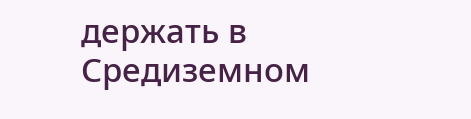держать в Средиземном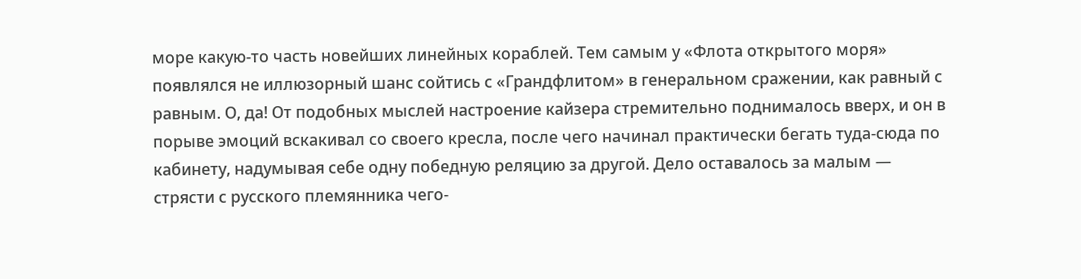море какую-то часть новейших линейных кораблей. Тем самым у «Флота открытого моря» появлялся не иллюзорный шанс сойтись с «Грандфлитом» в генеральном сражении, как равный с равным. О, да! От подобных мыслей настроение кайзера стремительно поднималось вверх, и он в порыве эмоций вскакивал со своего кресла, после чего начинал практически бегать туда-сюда по кабинету, надумывая себе одну победную реляцию за другой. Дело оставалось за малым — стрясти с русского племянника чего-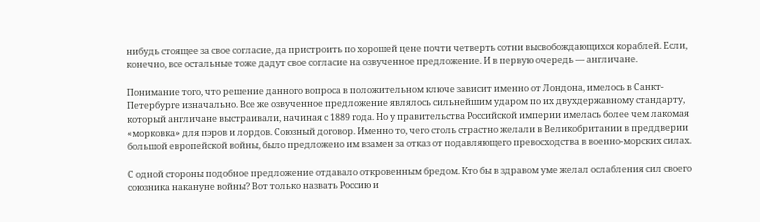нибудь стоящее за свое согласие, да пристроить по хорошей цене почти четверть сотни высвобождающихся кораблей. Если, конечно, все остальные тоже дадут свое согласие на озвученное предложение. И в первую очередь — англичане.

Понимание того, что решение данного вопроса в положительном ключе зависит именно от Лондона, имелось в Санкт-Петербурге изначально. Все же озвученное предложение являлось сильнейшим ударом по их двухдержавному стандарту, который англичане выстраивали, начиная с 1889 года. Но у правительства Российской империи имелась более чем лакомая «морковка» для пэров и лордов. Союзный договор. Именно то, чего столь страстно желали в Великобритании в преддверии большой европейской войны, было предложено им взамен за отказ от подавляющего превосходства в военно-морских силах.

С одной стороны подобное предложение отдавало откровенным бредом. Кто бы в здравом уме желал ослабления сил своего союзника накануне войны? Вот только назвать Россию и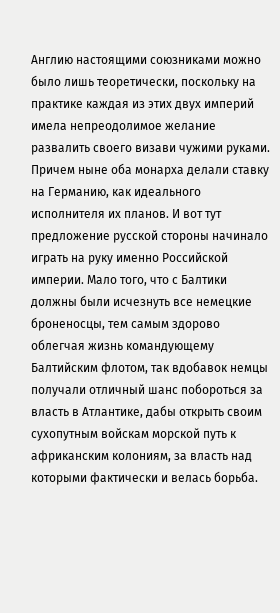Англию настоящими союзниками можно было лишь теоретически, поскольку на практике каждая из этих двух империй имела непреодолимое желание развалить своего визави чужими руками. Причем ныне оба монарха делали ставку на Германию, как идеального исполнителя их планов. И вот тут предложение русской стороны начинало играть на руку именно Российской империи. Мало того, что с Балтики должны были исчезнуть все немецкие броненосцы, тем самым здорово облегчая жизнь командующему Балтийским флотом, так вдобавок немцы получали отличный шанс побороться за власть в Атлантике, дабы открыть своим сухопутным войскам морской путь к африканским колониям, за власть над которыми фактически и велась борьба.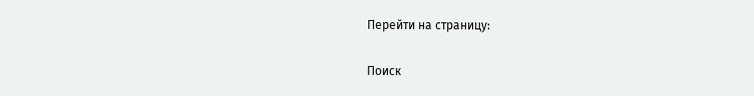Перейти на страницу:

Поиск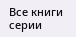Все книги серии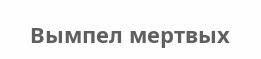Вымпел мертвых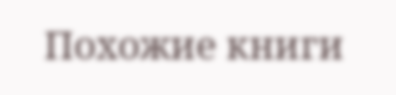Похожие книги